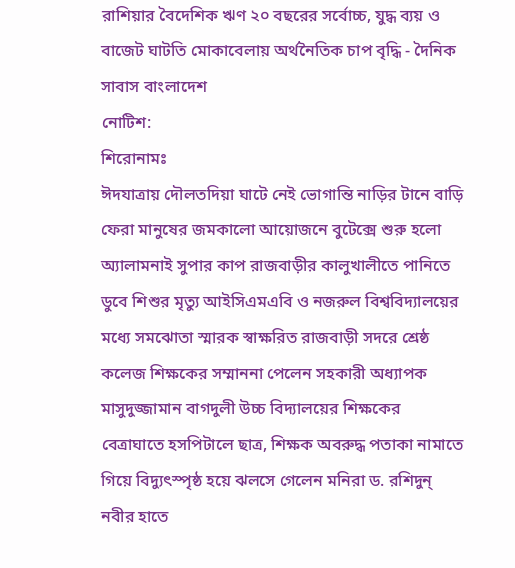রাশিয়ার বৈদেশিক ঋণ ২০ বছরের সর্বোচ্চ, যুদ্ধ ব্যয় ও বাজেট ঘাটতি মোকাবেলায় অর্থনৈতিক চাপ বৃদ্ধি - দৈনিক সাবাস বাংলাদেশ
নোটিশ:
শিরোনামঃ
ঈদযাত্রায় দৌলতদিয়া ঘাটে নেই ভোগান্তি নাড়ির টানে বাড়ি ফেরা মানুষের জমকালো আয়োজনে বুটেক্সে শুরু হলো অ্যালামনাই সুপার কাপ রাজবাড়ীর কালুখালীতে পানিতে ডুবে শিশুর মৃত্যু আইসিএমএবি ও নজরুল বিশ্ববিদ্যালয়ের মধ্যে সমঝোতা স্মারক স্বাক্ষরিত রাজবাড়ী সদরে শ্রেষ্ঠ কলেজ শিক্ষকের সম্মাননা পেলেন সহকারী অধ্যাপক মাসুদুজ্জামান বাগদুলী উচ্চ বিদ্যালয়ের শিক্ষকের বেত্রাঘাতে হসপিটালে ছাত্র, শিক্ষক অবরুদ্ধ পতাকা নামাতে গিয়ে বিদ্যুৎস্পৃষ্ঠ হয়ে ঝলসে গেলেন মনিরা ড. রশিদুন্ নবীর হাতে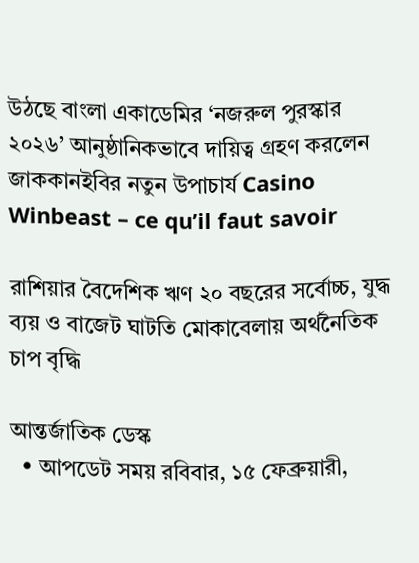উঠছে বাংলা একাডেমির ‘নজরুল পুরস্কার ২০২৬’ আনুষ্ঠানিকভাবে দায়িত্ব গ্রহণ করলেন জাককানইবির নতুন উপাচার্য Casino Winbeast – ce qu’il faut savoir

রাশিয়ার বৈদেশিক ঋণ ২০ বছরের সর্বোচ্চ, যুদ্ধ ব্যয় ও বাজেট ঘাটতি মোকাবেলায় অর্থনৈতিক চাপ বৃদ্ধি

আন্তর্জাতিক ডেস্ক
  • আপডেট সময় রবিবার, ১৫ ফেব্রুয়ারী,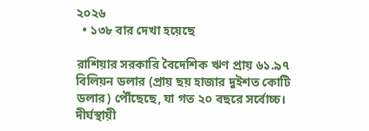২০২৬
  • ১৩৮ বার দেখা হয়েছে

রাশিয়ার সরকারি বৈদেশিক ঋণ প্রায় ৬১.৯৭ বিলিয়ন ডলার (প্রায় ছয় হাজার দুইশত কোটি ডলার) পৌঁছেছে, যা গত ২০ বছরে সর্বোচ্চ। দীর্ঘস্থায়ী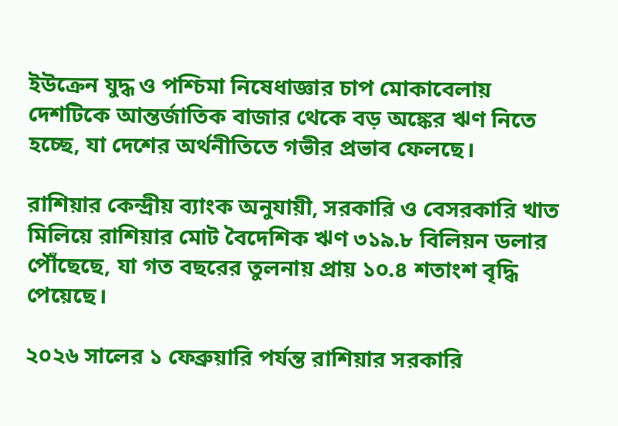ইউক্রেন যুদ্ধ ও পশ্চিমা নিষেধাজ্ঞার চাপ মোকাবেলায় দেশটিকে আন্তর্জাতিক বাজার থেকে বড় অঙ্কের ঋণ নিতে হচ্ছে, যা দেশের অর্থনীতিতে গভীর প্রভাব ফেলছে।

রাশিয়ার কেন্দ্রীয় ব্যাংক অনুযায়ী, সরকারি ও বেসরকারি খাত মিলিয়ে রাশিয়ার মোট বৈদেশিক ঋণ ৩১৯.৮ বিলিয়ন ডলার পৌঁছেছে, যা গত বছরের তুলনায় প্রায় ১০.৪ শতাংশ বৃদ্ধি পেয়েছে।

২০২৬ সালের ১ ফেব্রুয়ারি পর্যন্ত রাশিয়ার সরকারি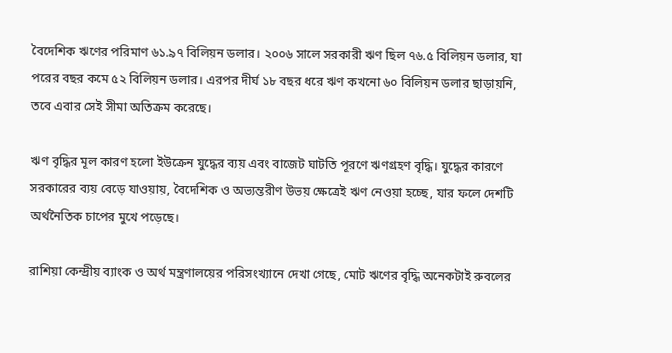বৈদেশিক ঋণের পরিমাণ ৬১.৯৭ বিলিয়ন ডলার। ২০০৬ সালে সরকারী ঋণ ছিল ৭৬.৫ বিলিয়ন ডলার, যা পরের বছর কমে ৫২ বিলিয়ন ডলার। এরপর দীর্ঘ ১৮ বছর ধরে ঋণ কখনো ৬০ বিলিয়ন ডলার ছাড়ায়নি, তবে এবার সেই সীমা অতিক্রম করেছে।

ঋণ বৃদ্ধির মূল কারণ হলো ইউক্রেন যুদ্ধের ব্যয় এবং বাজেট ঘাটতি পূরণে ঋণগ্রহণ বৃদ্ধি। যুদ্ধের কারণে সরকারের ব্যয় বেড়ে যাওয়ায়, বৈদেশিক ও অভ্যন্তরীণ উভয় ক্ষেত্রেই ঋণ নেওয়া হচ্ছে, যার ফলে দেশটি অর্থনৈতিক চাপের মুখে পড়েছে।

রাশিয়া কেন্দ্রীয় ব্যাংক ও অর্থ মন্ত্রণালয়ের পরিসংখ্যানে দেখা গেছে, মোট ঋণের বৃদ্ধি অনেকটাই রুবলের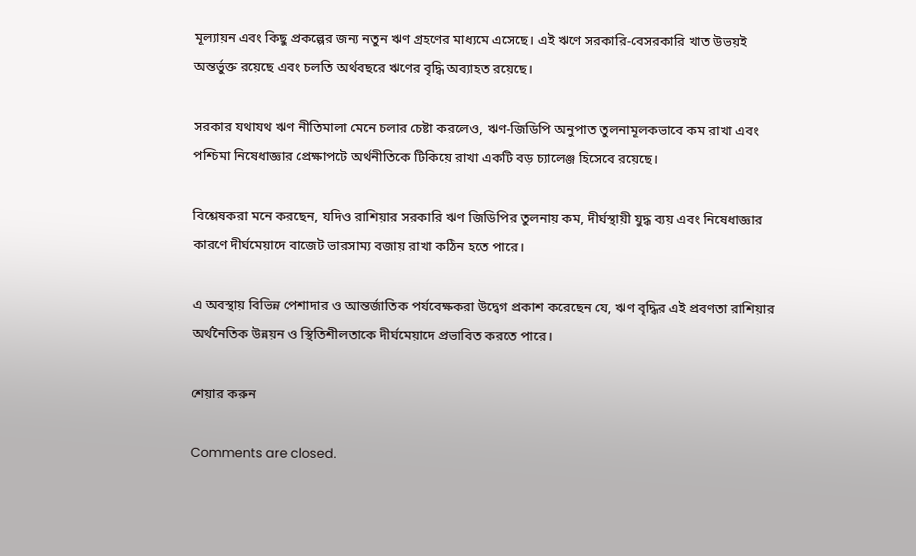মূল্যায়ন এবং কিছু প্রকল্পের জন্য নতুন ঋণ গ্রহণের মাধ্যমে এসেছে। এই ঋণে সরকারি-বেসরকারি খাত উভয়ই অন্তর্ভুক্ত রয়েছে এবং চলতি অর্থবছরে ঋণের বৃদ্ধি অব্যাহত রয়েছে।

সরকার যথাযথ ঋণ নীতিমালা মেনে চলার চেষ্টা করলেও, ঋণ-জিডিপি অনুপাত তুলনামূলকভাবে কম রাখা এবং পশ্চিমা নিষেধাজ্ঞার প্রেক্ষাপটে অর্থনীতিকে টিকিয়ে রাখা একটি বড় চ্যালেঞ্জ হিসেবে রয়েছে।

বিশ্লেষকরা মনে করছেন, যদিও রাশিয়ার সরকারি ঋণ জিডিপির তুলনায় কম, দীর্ঘস্থায়ী যুদ্ধ ব্যয় এবং নিষেধাজ্ঞার কারণে দীর্ঘমেয়াদে বাজেট ভারসাম্য বজায় রাখা কঠিন হতে পারে।

এ অবস্থায় বিভিন্ন পেশাদার ও আন্তর্জাতিক পর্যবেক্ষকরা উদ্বেগ প্রকাশ করেছেন যে, ঋণ বৃদ্ধির এই প্রবণতা রাশিয়ার অর্থনৈতিক উন্নয়ন ও স্থিতিশীলতাকে দীর্ঘমেয়াদে প্রভাবিত করতে পারে।

শেয়ার করুন

Comments are closed.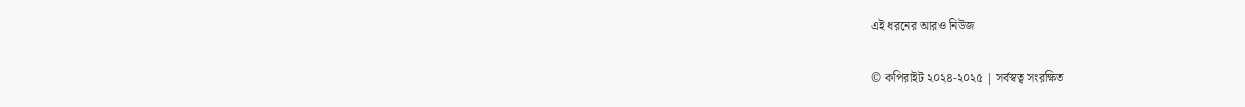এই ধরনের আরও নিউজ

© কপিরাইট ২০২৪-২০২৫ | সর্বস্বত্ব সংরক্ষিত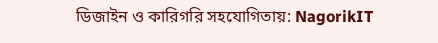ডিজাইন ও কারিগরি সহযোগিতায়: NagorikIT